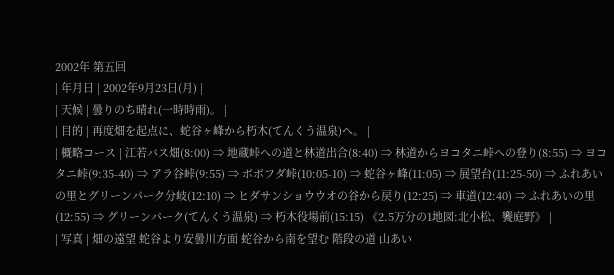2002年 第五回
| 年月日 | 2002年9月23日(月) |
| 天候 | 曇りのち晴れ(一時時雨)。 |
| 目的 | 再度畑を起点に、蛇谷ヶ峰から朽木(てんくう温泉)へ。 |
| 概略コース | 江若バス畑(8:00) ⇒ 地蔵峠への道と林道出合(8:40) ⇒ 林道からヨコタニ峠への登り(8:55) ⇒ ヨコタニ峠(9:35-40) ⇒ アラ谷峠(9:55) ⇒ ボボフダ峠(10:05-10) ⇒ 蛇谷ヶ峰(11:05) ⇒ 展望台(11:25-50) ⇒ ふれあいの里とグリーンパーク分岐(12:10) ⇒ ヒダサンショウウオの谷から戻り(12:25) ⇒ 車道(12:40) ⇒ ふれあいの里(12:55) ⇒ グリーンパーク(てんくう温泉) ⇒ 朽木役場前(15:15) 《2.5万分の1地図:北小松、饗庭野》 |
| 写真 | 畑の遠望 蛇谷より安曇川方面 蛇谷から南を望む 階段の道 山あい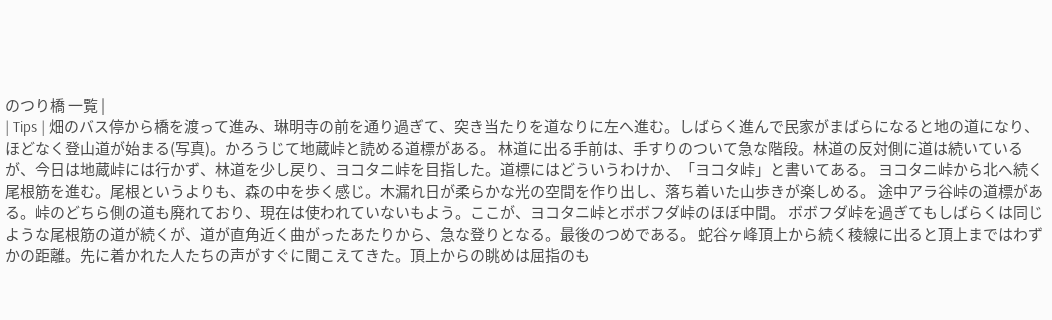のつり橋 一覧 |
| Tips | 畑のバス停から橋を渡って進み、琳明寺の前を通り過ぎて、突き当たりを道なりに左へ進む。しばらく進んで民家がまばらになると地の道になり、ほどなく登山道が始まる(写真)。かろうじて地蔵峠と読める道標がある。 林道に出る手前は、手すりのついて急な階段。林道の反対側に道は続いているが、今日は地蔵峠には行かず、林道を少し戻り、ヨコタニ峠を目指した。道標にはどういうわけか、「ヨコタ峠」と書いてある。 ヨコタニ峠から北へ続く尾根筋を進む。尾根というよりも、森の中を歩く感じ。木漏れ日が柔らかな光の空間を作り出し、落ち着いた山歩きが楽しめる。 途中アラ谷峠の道標がある。峠のどちら側の道も廃れており、現在は使われていないもよう。ここが、ヨコタニ峠とボボフダ峠のほぼ中間。 ボボフダ峠を過ぎてもしばらくは同じような尾根筋の道が続くが、道が直角近く曲がったあたりから、急な登りとなる。最後のつめである。 蛇谷ヶ峰頂上から続く稜線に出ると頂上まではわずかの距離。先に着かれた人たちの声がすぐに聞こえてきた。頂上からの眺めは屈指のも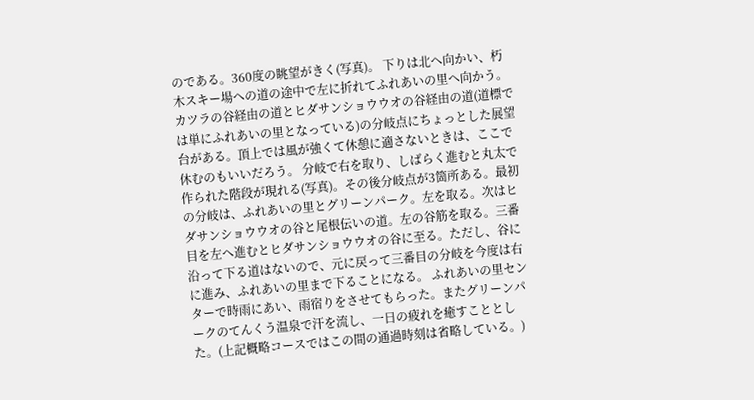のである。360度の眺望がきく(写真)。 下りは北へ向かい、朽木スキー場への道の途中で左に折れてふれあいの里へ向かう。カツラの谷経由の道とヒダサンショウウオの谷経由の道(道標では単にふれあいの里となっている)の分岐点にちょっとした展望台がある。頂上では風が強くて休憩に適さないときは、ここで休むのもいいだろう。 分岐で右を取り、しばらく進むと丸太で作られた階段が現れる(写真)。その後分岐点が3箇所ある。最初の分岐は、ふれあいの里とグリーンパーク。左を取る。次はヒダサンショウウオの谷と尾根伝いの道。左の谷筋を取る。三番目を左へ進むとヒダサンショウウオの谷に至る。ただし、谷に沿って下る道はないので、元に戻って三番目の分岐を今度は右に進み、ふれあいの里まで下ることになる。 ふれあいの里センターで時雨にあい、雨宿りをさせてもらった。またグリーンパークのてんくう温泉で汗を流し、一日の疲れを癒すこととした。(上記概略コースではこの間の通過時刻は省略している。)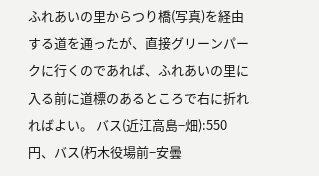ふれあいの里からつり橋(写真)を経由する道を通ったが、直接グリーンパークに行くのであれば、ふれあいの里に入る前に道標のあるところで右に折れればよい。 バス(近江高島−畑):550円、バス(朽木役場前−安曇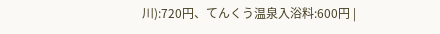川):720円、てんくう温泉入浴料:600円 |